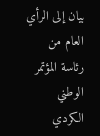بيان إلى الرأي العام من رئاسة المؤتمر الوطني الكردي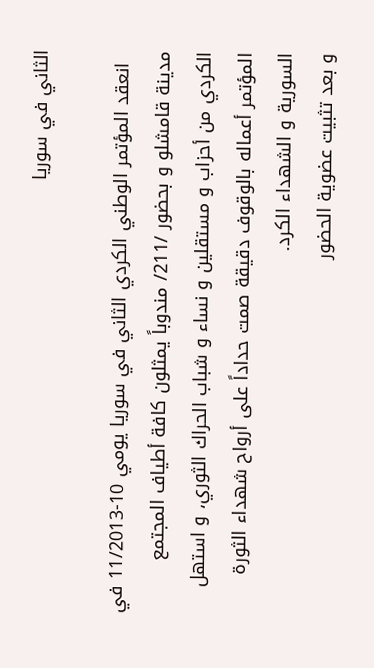الثاني في سوريا

  انعقد المؤتمر الوطني الكردي الثاني في سوريا يومي 10-11/2013 في مدينة قامشلو و بحضور /211/ مندوباً يمثلون كافة أطياف المجتمع الكردي من أحزاب و مستقلين و نساء و شباب الحراك الثوري، و استهل المؤتمر أعماله بالوقوف دقيقة صمت حداداً على أرواح شهداء الثورة السورية و الشهداء الكرد.
و بعد تثبيت عضوية الحضور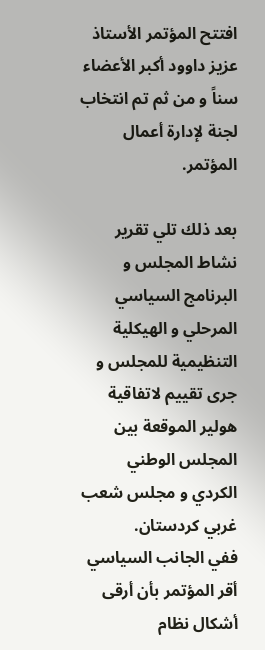افتتح المؤتمر الأستاذ عزيز داوود أكبر الأعضاء سناً و من ثم تم انتخاب لجنة لإدارة أعمال المؤتمر.

بعد ذلك تلي تقرير نشاط المجلس و البرنامج السياسي المرحلي و الهيكلية التنظيمية للمجلس و جرى تقييم لاتفاقية هولير الموقعة بين المجلس الوطني الكردي و مجلس شعب غربي كردستان.
ففي الجانب السياسي أقر المؤتمر بأن أرقى أشكال نظام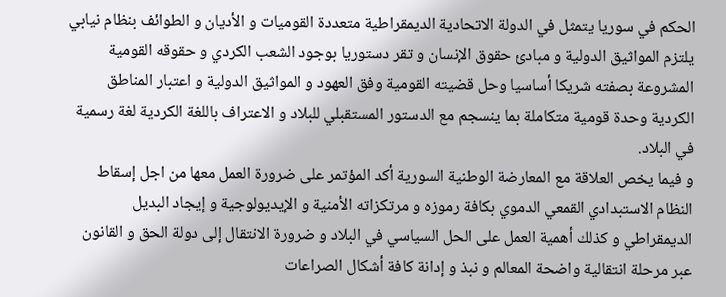الحكم في سوريا يتمثل في الدولة الاتحادية الديمقراطية متعددة القوميات و الأديان و الطوائف بنظام نيابي يلتزم المواثيق الدولية و مبادئ حقوق الإنسان و تقر دستوريا بوجود الشعب الكردي و حقوقه القومية المشروعة بصفته شريكا أساسيا وحل قضيته القومية وفق العهود و المواثيق الدولية و اعتبار المناطق الكردية وحدة قومية متكاملة بما ينسجم مع الدستور المستقبلي للبلاد و الاعتراف باللغة الكردية لغة رسمية في البلاد.
و فيما يخص العلاقة مع المعارضة الوطنية السورية أكد المؤتمر على ضرورة العمل معها من اجل إسقاط النظام الاستبدادي القمعي الدموي بكافة رموزه و مرتكزاته الأمنية و الإيديولوجية و إيجاد البديل الديمقراطي و كذلك أهمية العمل على الحل السياسي في البلاد و ضرورة الانتقال إلى دولة الحق و القانون عبر مرحلة انتقالية واضحة المعالم و نبذ و إدانة كافة أشكال الصراعات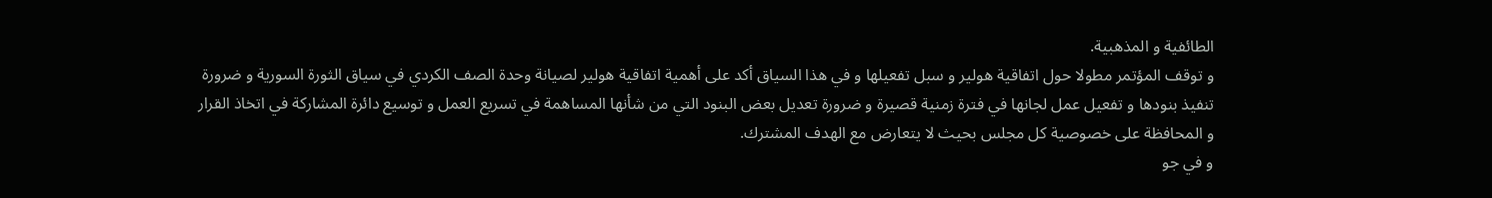الطائفية و المذهبية.
و توقف المؤتمر مطولا حول اتفاقية هولير و سبل تفعيلها و في هذا السياق أكد على أهمية اتفاقية هولير لصيانة وحدة الصف الكردي في سياق الثورة السورية و ضرورة تنفيذ بنودها و تفعيل عمل لجانها في فترة زمنية قصيرة و ضرورة تعديل بعض البنود التي من شأنها المساهمة في تسريع العمل و توسيع دائرة المشاركة في اتخاذ القرار و المحافظة على خصوصية كل مجلس بحيث لا يتعارض مع الهدف المشترك.
و في جو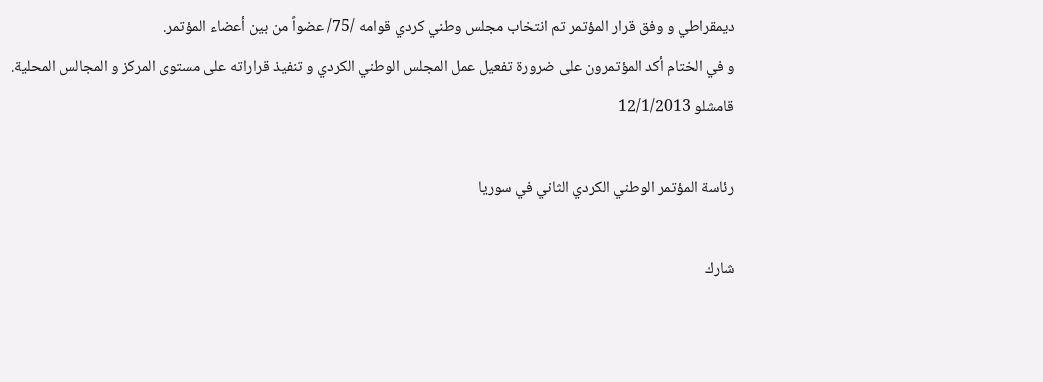ديمقراطي و وفق قرار المؤتمر تم انتخاب مجلس وطني كردي قوامه /75/ عضواً من بين أعضاء المؤتمر.
و في الختام أكد المؤتمرون على ضرورة تفعيل عمل المجلس الوطني الكردي و تنفيذ قراراته على مستوى المركز و المجالس المحلية.
قامشلو 12/1/2013

رئاسة المؤتمر الوطني الكردي الثاني في سوريا

شارك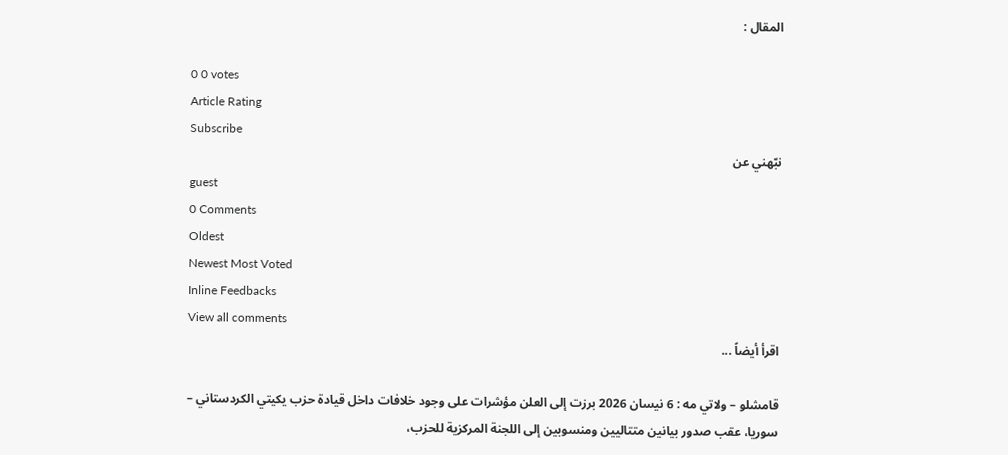المقال :

0 0 votes
Article Rating
Subscribe
نبّهني عن
guest
0 Comments
Oldest
Newest Most Voted
Inline Feedbacks
View all comments
اقرأ أيضاً ...

قامشلو – ولاتي مه : 6 نيسان 2026 برزت إلى العلن مؤشرات على وجود خلافات داخل قيادة حزب يكيتي الكردستاني – سوريا، عقب صدور بيانين متتاليين ومنسوبين إلى اللجنة المركزية للحزب،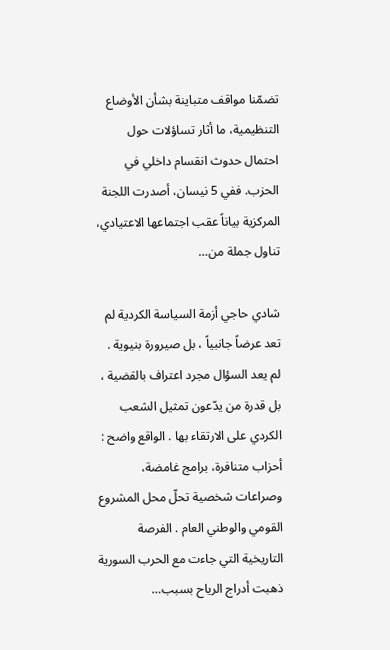تضمّنا مواقف متباينة بشأن الأوضاع التنظيمية، ما أثار تساؤلات حول احتمال حدوث انقسام داخلي في الحزب. ففي 5 نيسان، أصدرت اللجنة المركزية بياناً عقب اجتماعها الاعتيادي، تناول جملة من…

شادي حاجي أزمة السياسة الكردية لم تعد عرضاً جانبياً ، بل صيرورة بنيوية . لم يعد السؤال مجرد اعتراف بالقضية ، بل قدرة من يدّعون تمثيل الشعب الكردي على الارتقاء بها . الواقع واضح : أحزاب متنافرة، برامج غامضة، وصراعات شخصية تحلّ محل المشروع القومي والوطني العام . الفرصة التاريخية التي جاءت مع الحرب السورية ذهبت أدراج الرياح بسبب…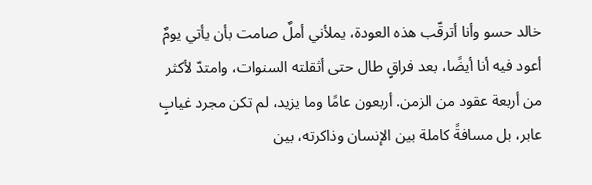خالد حسو وأنا أترقّب هذه العودة، يملأني أملٌ صامت بأن يأتي يومٌ أعود فيه أنا أيضًا، بعد فراقٍ طال حتى أثقلته السنوات، وامتدّ لأكثر من أربعة عقود من الزمن. أربعون عامًا وما يزيد، لم تكن مجرد غيابٍ عابر، بل مسافةً كاملة بين الإنسان وذاكرته، بين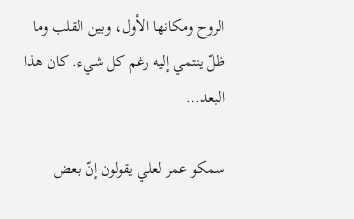الروح ومكانها الأول، وبين القلب وما ظلّ ينتمي إليه رغم كل شيء. كان هذا البعد…

سمكو عمر لعلي يقولون إنّ بعض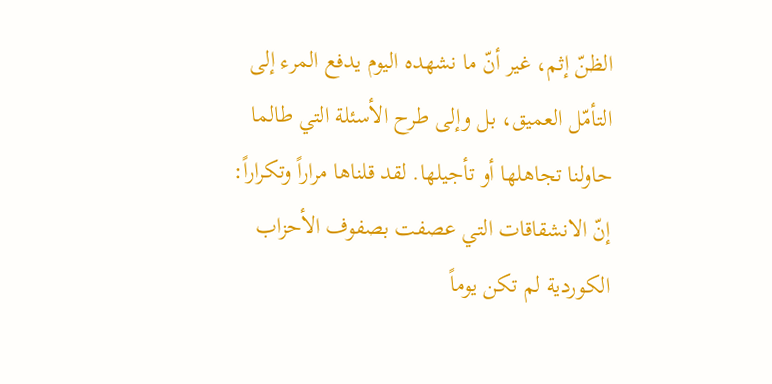الظنّ إثم، غير أنّ ما نشهده اليوم يدفع المرء إلى التأمّل العميق، بل وإلى طرح الأسئلة التي طالما حاولنا تجاهلها أو تأجيلها. لقد قلناها مراراً وتكراراً: إنّ الانشقاقات التي عصفت بصفوف الأحزاب الكوردية لم تكن يوماً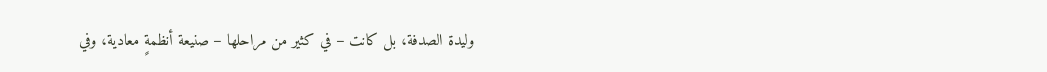وليدة الصدفة، بل كانت – في كثير من مراحلها – صنيعة أنظمةٍ معادية، وفي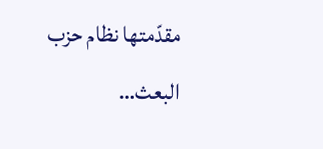مقدّمتها نظام حزب البعث…